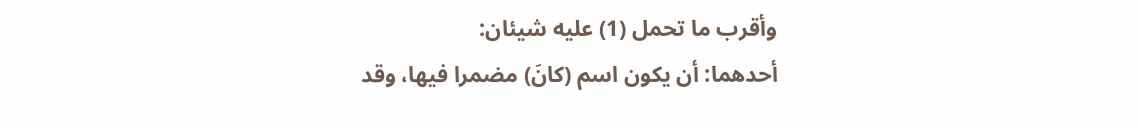وأقرب ما تحمل (1) عليه شيئان:
أحدهما: أن يكون اسم (كانَ) مضمرا فيها، وقد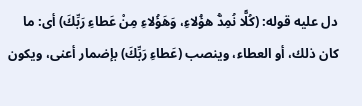دل عليه قوله: (كُلًّا نُمِدُّ هؤُلاءِ، وَهَؤُلاءِ مِنْ عَطاءِ رَبِّكَ) أى: ما كان ذلك، أو العطاء، وينصب (عَطاءِ رَبِّكَ) بإضمار أعنى، ويكون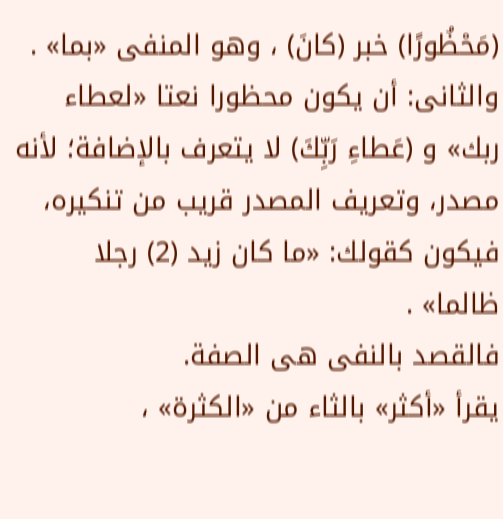(مَحْظُورًا) خبر (كانَ) ، وهو المنفى «بما» .
والثانى: أن يكون محظورا نعتا «لعطاء ربك» و (عَطاءِ رَبِّكَ) لا يتعرف بالإضافة؛ لأنه مصدر، وتعريف المصدر قريب من تنكيره، فيكون كقولك: «ما كان زيد (2) رجلا ظالما» .
فالقصد بالنفى هى الصفة.
يقرأ «أكثر» بالثاء من «الكثرة» ،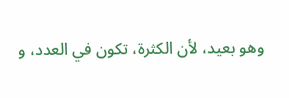وهو بعيد، لأن الكثرة، تكون في العدد، و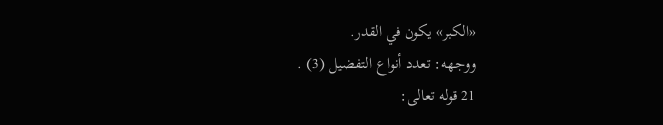«الكبر» يكون في القدر.
ووجهه: تعدد أنواع التفضيل (3) .
21 قوله تعالى: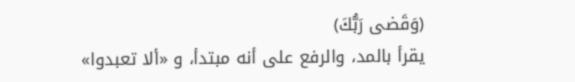(وَقَضى رَبُّكَ)
يقرأ بالمد، والرفع على أنه مبتدأ، و «ألا تعبدوا»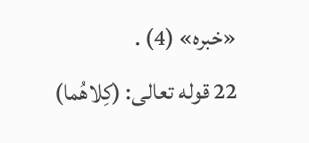«خبره» (4) .
22 قوله تعالى: (كِلاهُما)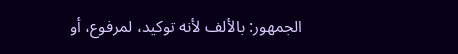الجمهور: بالألف لأنه توكيد، لمرفوع، أو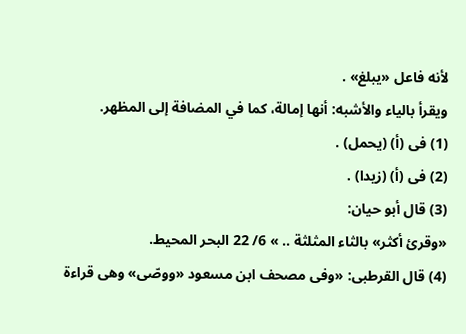لأنه فاعل «يبلغ» .
ويقرأ بالياء والأشبه: أنها إمالة، كما في المضافة إلى المظهر.
(1) فى (أ) (يحمل) .
(2) فى (أ) (زيدا) .
(3) قال أبو حيان:
«وقرئ أكثر» بالثاء المثلثة .. » 6/ 22 البحر المحيط.
(4) قال القرطبى: «وفى مصحف ابن مسعود «ووصّى» وهى قراءة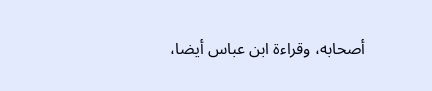أصحابه، وقراءة ابن عباس أيضا،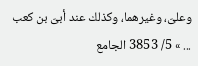وعلىّ، وغيرهما، وكذلك عند أبىّ بن كعب ... » 5/ 3853 الجامع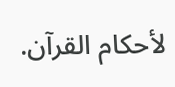لأحكام القرآن.